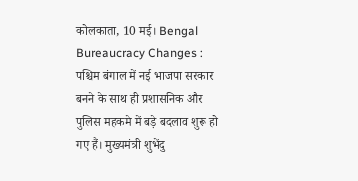कोलकाता, 10 मई। Bengal Bureaucracy Changes : पश्चिम बंगाल में नई भाजपा सरकार बनने के साथ ही प्रशासनिक और पुलिस महकमे में बड़े बदलाव शुरू हो गए हैं। मुख्यमंत्री शुभेंदु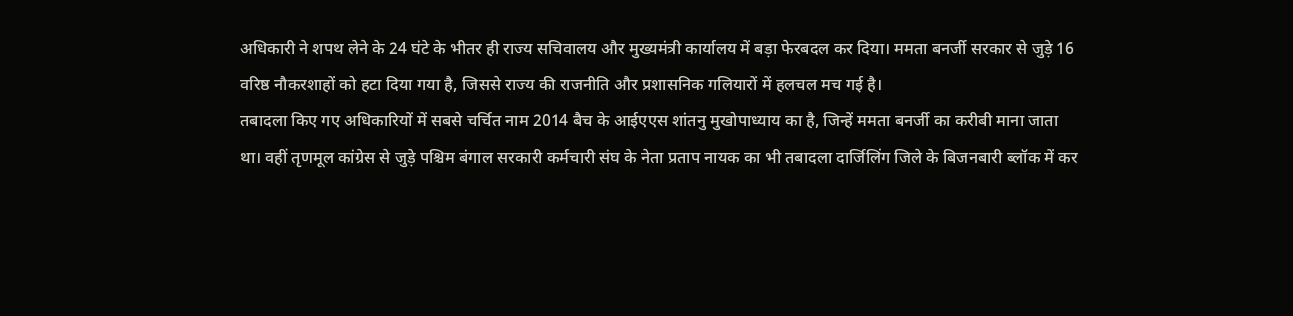अधिकारी ने शपथ लेने के 24 घंटे के भीतर ही राज्य सचिवालय और मुख्यमंत्री कार्यालय में बड़ा फेरबदल कर दिया। ममता बनर्जी सरकार से जुड़े 16 वरिष्ठ नौकरशाहों को हटा दिया गया है, जिससे राज्य की राजनीति और प्रशासनिक गलियारों में हलचल मच गई है।
तबादला किए गए अधिकारियों में सबसे चर्चित नाम 2014 बैच के आईएएस शांतनु मुखोपाध्याय का है, जिन्हें ममता बनर्जी का करीबी माना जाता था। वहीं तृणमूल कांग्रेस से जुड़े पश्चिम बंगाल सरकारी कर्मचारी संघ के नेता प्रताप नायक का भी तबादला दार्जिलिंग जिले के बिजनबारी ब्लॉक में कर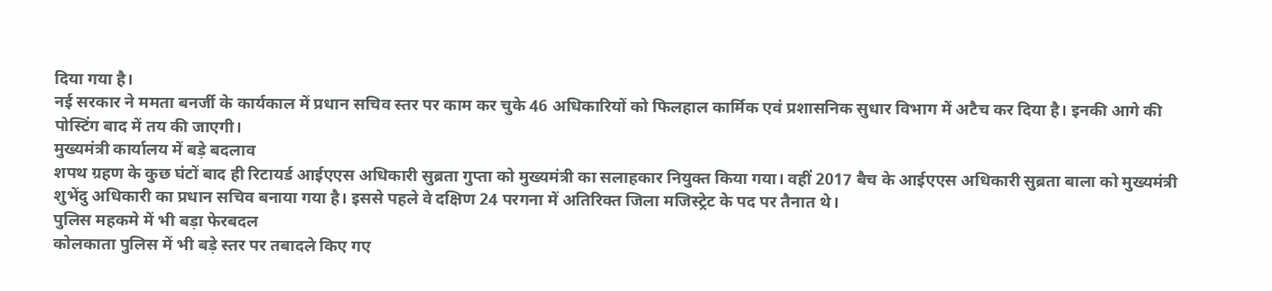दिया गया है।
नई सरकार ने ममता बनर्जी के कार्यकाल में प्रधान सचिव स्तर पर काम कर चुके 46 अधिकारियों को फिलहाल कार्मिक एवं प्रशासनिक सुधार विभाग में अटैच कर दिया है। इनकी आगे की पोस्टिंग बाद में तय की जाएगी।
मुख्यमंत्री कार्यालय में बड़े बदलाव
शपथ ग्रहण के कुछ घंटों बाद ही रिटायर्ड आईएएस अधिकारी सुब्रता गुप्ता को मुख्यमंत्री का सलाहकार नियुक्त किया गया। वहीं 2017 बैच के आईएएस अधिकारी सुब्रता बाला को मुख्यमंत्री शुभेंदु अधिकारी का प्रधान सचिव बनाया गया है। इससे पहले वे दक्षिण 24 परगना में अतिरिक्त जिला मजिस्ट्रेट के पद पर तैनात थे।
पुलिस महकमे में भी बड़ा फेरबदल
कोलकाता पुलिस में भी बड़े स्तर पर तबादले किए गए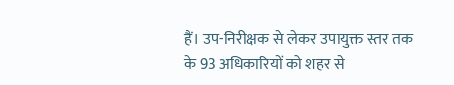हैं। उप-निरीक्षक से लेकर उपायुक्त स्तर तक के 93 अधिकारियों को शहर से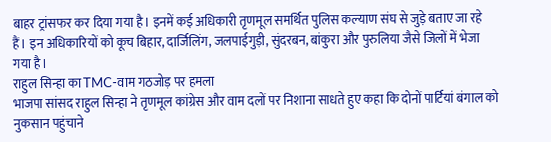बाहर ट्रांसफर कर दिया गया है। इनमें कई अधिकारी तृणमूल समर्थित पुलिस कल्याण संघ से जुड़े बताए जा रहे हैं। इन अधिकारियों को कूच बिहार, दार्जिलिंग, जलपाईगुड़ी, सुंदरबन, बांकुरा और पुरुलिया जैसे जिलों में भेजा गया है।
राहुल सिन्हा का TMC-वाम गठजोड़ पर हमला
भाजपा सांसद राहुल सिन्हा ने तृणमूल कांग्रेस और वाम दलों पर निशाना साधते हुए कहा कि दोनों पार्टियां बंगाल को नुकसान पहुंचाने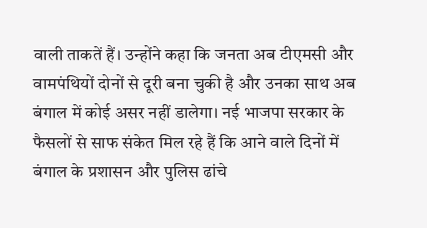वाली ताकतें हैं। उन्होंने कहा कि जनता अब टीएमसी और वामपंथियों दोनों से दूरी बना चुकी है और उनका साथ अब बंगाल में कोई असर नहीं डालेगा। नई भाजपा सरकार के फैसलों से साफ संकेत मिल रहे हैं कि आने वाले दिनों में बंगाल के प्रशासन और पुलिस ढांचे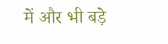में और भी बड़े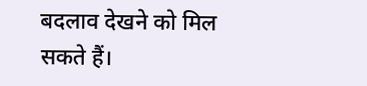बदलाव देखने को मिल सकते हैं।